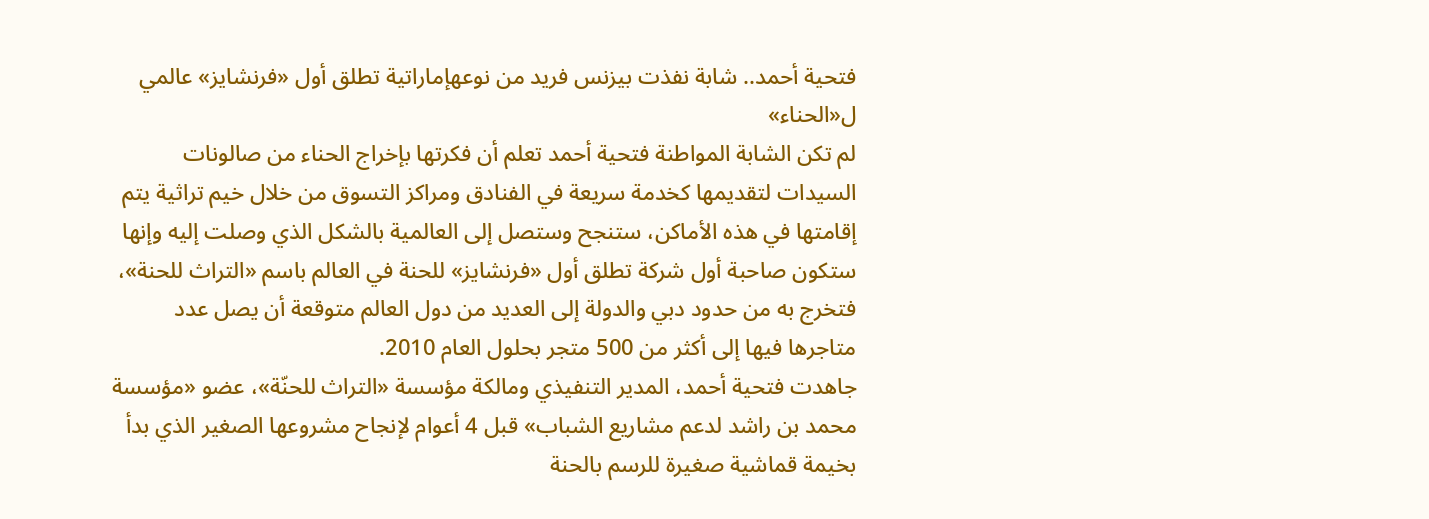فتحية أحمد.. شابة نفذت بيزنس فريد من نوعهإماراتية تطلق أول «فرنشايز» عالمي ل«الحناء»
لم تكن الشابة المواطنة فتحية أحمد تعلم أن فكرتها بإخراج الحناء من صالونات السيدات لتقديمها كخدمة سريعة في الفنادق ومراكز التسوق من خلال خيم تراثية يتم إقامتها في هذه الأماكن، ستنجح وستصل إلى العالمية بالشكل الذي وصلت إليه وإنها ستكون صاحبة أول شركة تطلق أول «فرنشايز» للحنة في العالم باسم «التراث للحنة»، فتخرج به من حدود دبي والدولة إلى العديد من دول العالم متوقعة أن يصل عدد متاجرها فيها إلى أكثر من 500 متجر بحلول العام 2010.
جاهدت فتحية أحمد، المدير التنفيذي ومالكة مؤسسة «التراث للحنّة»، عضو «مؤسسة محمد بن راشد لدعم مشاريع الشباب» قبل 4 أعوام لإنجاح مشروعها الصغير الذي بدأ بخيمة قماشية صغيرة للرسم بالحنة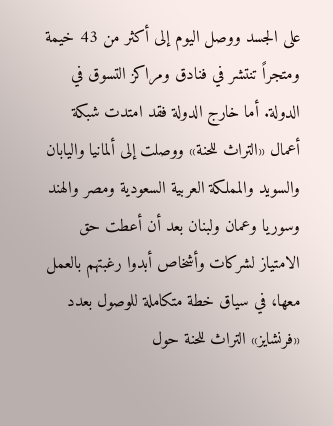على الجسد ووصل اليوم إلى أكثر من 43 خيمة ومتجراً تنتشر في فنادق ومراكز التسوق في الدولة. أما خارج الدولة فقد امتدت شبكة أعمال «التراث للحنة» ووصلت إلى ألمانيا واليابان والسويد والمملكة العربية السعودية ومصر والهند وسوريا وعمان ولبنان بعد أن أعطت حق الامتياز لشركات وأشخاص أبدوا رغبتهم بالعمل معها، في سياق خطة متكاملة للوصول بعدد «فرنشايز» التراث للحنة حول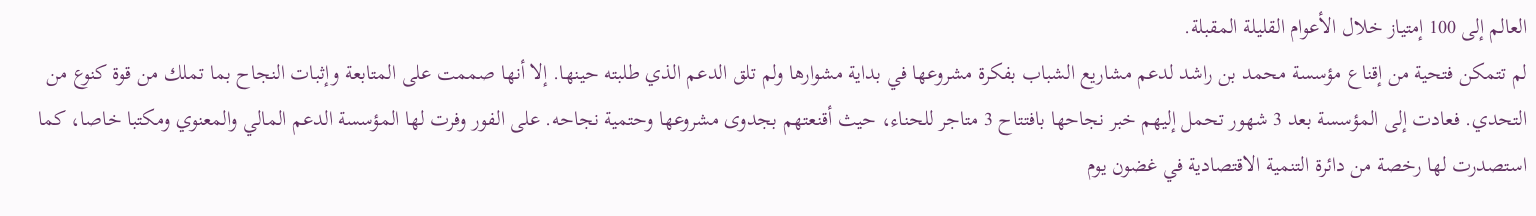العالم إلى 100 إمتياز خلال الأعوام القليلة المقبلة.
لم تتمكن فتحية من إقناع مؤسسة محمد بن راشد لدعم مشاريع الشباب بفكرة مشروعها في بداية مشوارها ولم تلق الدعم الذي طلبته حينها. إلا أنها صممت على المتابعة وإثبات النجاح بما تملك من قوة كنوع من التحدي. فعادت إلى المؤسسة بعد 3 شهور تحمل إليهم خبر نجاحها بافتتاح 3 متاجر للحناء، حيث أقنعتهم بجدوى مشروعها وحتمية نجاحه. على الفور وفرت لها المؤسسة الدعم المالي والمعنوي ومكتبا خاصا، كما استصدرت لها رخصة من دائرة التنمية الاقتصادية في غضون يوم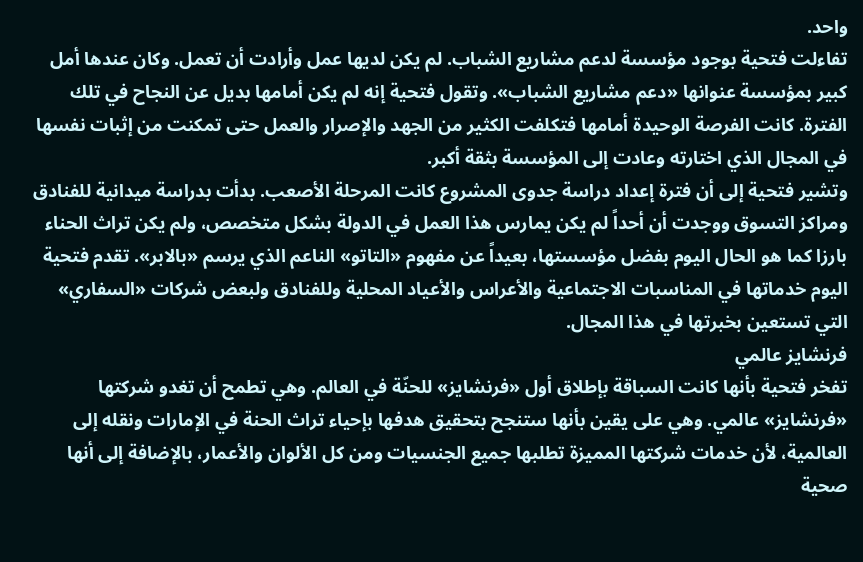واحد.
تفاءلت فتحية بوجود مؤسسة لدعم مشاريع الشباب. لم يكن لديها عمل وأرادت أن تعمل. وكان عندها أمل كبير بمؤسسة عنوانها «دعم مشاريع الشباب». وتقول فتحية إنه لم يكن أمامها بديل عن النجاح في تلك الفترة. كانت الفرصة الوحيدة أمامها فتكلفت الكثير من الجهد والإصرار والعمل حتى تمكنت من إثبات نفسها في المجال الذي اختارته وعادت إلى المؤسسة بثقة أكبر.
وتشير فتحية إلى أن فترة إعداد دراسة جدوى المشروع كانت المرحلة الأصعب. بدأت بدراسة ميدانية للفنادق ومراكز التسوق ووجدت أن أحداً لم يكن يمارس هذا العمل في الدولة بشكل متخصص، ولم يكن تراث الحناء بارزا كما هو الحال اليوم بفضل مؤسستها، بعيداً عن مفهوم «التاتو» الناعم الذي يرسم «بالابر». تقدم فتحية اليوم خدماتها في المناسبات الاجتماعية والأعراس والأعياد المحلية وللفنادق ولبعض شركات «السفاري» التي تستعين بخبرتها في هذا المجال.
فرنشايز عالمي
تفخر فتحية بأنها كانت السباقة بإطلاق أول «فرنشايز» للحنّة في العالم. وهي تطمح أن تغدو شركتها «فرنشايز» عالمي. وهي على يقين بأنها ستنجح بتحقيق هدفها بإحياء تراث الحنة في الإمارات ونقله إلى العالمية، لأن خدمات شركتها المميزة تطلبها جميع الجنسيات ومن كل الألوان والأعمار، بالإضافة إلى أنها صحية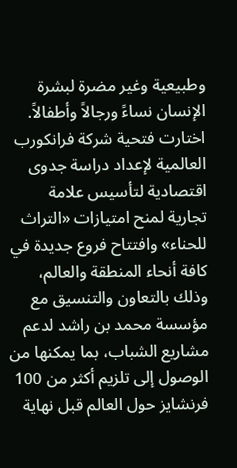وطبيعية وغير مضرة لبشرة الإنسان نساءً ورجالاً وأطفالاً.
اختارت فتحية شركة فرانكورب العالمية لإعداد دراسة جدوى اقتصادية لتأسيس علامة تجارية لمنح امتيازات «التراث للحناء» وافتتاح فروع جديدة في كافة أنحاء المنطقة والعالم، وذلك بالتعاون والتنسيق مع مؤسسة محمد بن راشد لدعم مشاريع الشباب، بما يمكنها من الوصول إلى تلزيم أكثر من 100 فرنشايز حول العالم قبل نهاية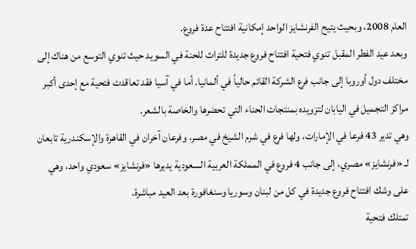العام 2008، وبحيث يتيح الفرنشايز الواحد إمكانية افتتاح عدة فروع.
وبعد عيد الفطر المقبل تنوي فتحية افتتاح فروع جديدة للتراث للحنة في السويد حيث تنوي التوسع من هناك إلى مختلف دول أوروبا إلى جانب فرع الشركة القائم حالياً في ألمانيا. أما في آسيا فقد تعاقدت فتحية مع إحدى أكبر مراكز التجميل في اليابان لتزويده بمنتجات الحناء التي تحضرها والخاصة بالشعر.
وهي تدير 43 فرعا في الإمارات، ولها فرع في شرم الشيخ في مصر، وفرعان آخران في القاهرة والإسكندرية تابعان لـ «فرنشايز» مصري، إلى جانب 4 فروع في المملكة العربية السعودية يديرها «فرنشايز» سعودي واحد، وهي على وشك افتتاح فروع جديدة في كل من لبنان وسوريا وسنغافورة بعد العيد مباشرة.
تمتلك فتحية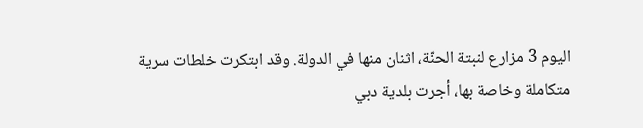اليوم 3 مزارع لنبتة الحنّة، اثنان منها في الدولة. وقد ابتكرت خلطات سرية متكاملة وخاصة بها، أجرت بلدية دبي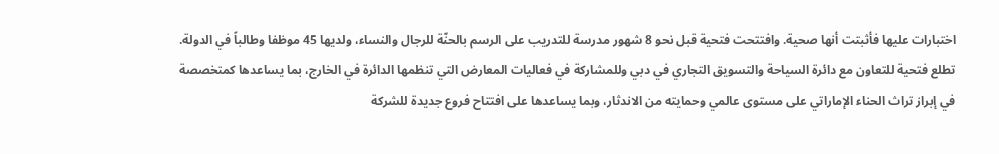اختبارات عليها فأثبتت أنها صحية. وافتتحت فتحية قبل نحو 8 شهور مدرسة للتدريب على الرسم بالحنّة للرجال والنساء، ولديها 45 موظفا وطالباً في الدولة.
تطلع فتحية للتعاون مع دائرة السياحة والتسويق التجاري في دبي وللمشاركة في فعاليات المعارض التي تنظمها الدائرة في الخارج، بما يساعدها كمتخصصة في إبراز تراث الحناء الإماراتي على مستوى عالمي وحمايته من الاندثار، وبما يساعدها على افتتاح فروع جديدة للشركة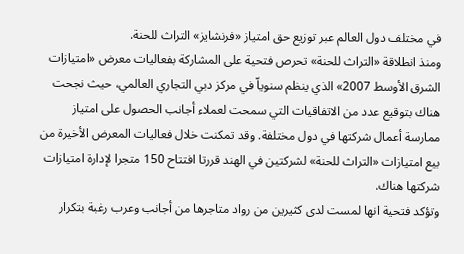في مختلف دول العالم عبر توزيع حق امتياز «فرنشايز» التراث للحنة.
ومنذ انطلاقة «التراث للحنة» تحرص فتحية على المشاركة بفعاليات معرض «امتيازات الشرق الأوسط 2007» الذي ينظم سنوياّ في مركز دبي التجاري العالمي، حيث نجحت هناك بتوقيع عدد من الاتفاقيات التي سمحت لعملاء أجانب الحصول على امتياز ممارسة أعمال شركتها في دول مختلفة. وقد تمكنت خلال فعاليات المعرض الأخيرة من بيع امتيازات «التراث للحنة» لشركتين في الهند قررتا افتتاح 150 متجرا لإدارة امتيازات شركتها هناك.
وتؤكد فتحية انها لمست لدى كثيرين من رواد متاجرها من أجانب وعرب رغبة بتكرار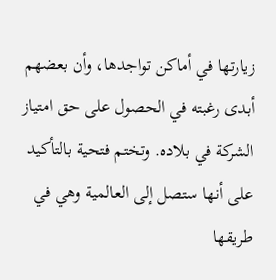زيارتها في أماكن تواجدها، وأن بعضهم أبدى رغبته في الحصول على حق امتياز الشركة في بلاده. وتختم فتحية بالتأكيد على أنها ستصل إلى العالمية وهي في طريقها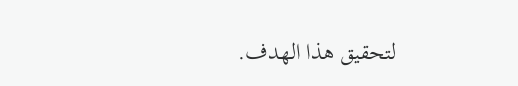لتحقيق هذا الهدف.